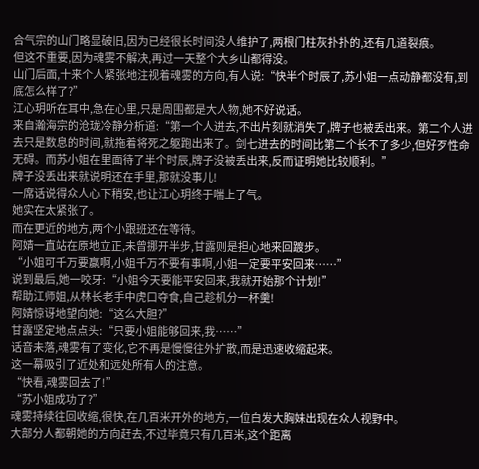合气宗的山门略显破旧,因为已经很长时间没人维护了,两根门柱灰扑扑的,还有几道裂痕。
但这不重要,因为魂雾不解决,再过一天整个大乡山都得没。
山门后面,十来个人紧张地注视着魂雾的方向,有人说:“快半个时辰了,苏小姐一点动静都没有,到底怎么样了?”
江心玥听在耳中,急在心里,只是周围都是大人物,她不好说话。
来自瀚海宗的沧珑冷静分析道:“第一个人进去,不出片刻就消失了,牌子也被丢出来。第二个人进去只是数息的时间,就拖着将死之躯跑出来了。剑七进去的时间比第二个长不了多少,但好歹性命无碍。而苏小姐在里面待了半个时辰,牌子没被丢出来,反而证明她比较顺利。”
牌子没丢出来就说明还在手里,那就没事儿!
一席话说得众人心下稍安,也让江心玥终于喘上了气。
她实在太紧张了。
而在更近的地方,两个小跟班还在等待。
阿婧一直站在原地立正,未曾挪开半步,甘露则是担心地来回踱步。
“小姐可千万要赢啊,小姐千万不要有事啊,小姐一定要平安回来……”
说到最后,她一咬牙:“小姐今天要能平安回来,我就开始那个计划!”
帮助江师姐,从林长老手中虎口夺食,自己趁机分一杯羹!
阿婧惊讶地望向她:“这么大胆?”
甘露坚定地点点头:“只要小姐能够回来,我……”
话音未落,魂雾有了变化,它不再是慢慢往外扩散,而是迅速收缩起来。
这一幕吸引了近处和远处所有人的注意。
“快看,魂雾回去了!”
“苏小姐成功了?”
魂雾持续往回收缩,很快,在几百米开外的地方,一位白发大胸妹出现在众人视野中。
大部分人都朝她的方向赶去,不过毕竟只有几百米,这个距离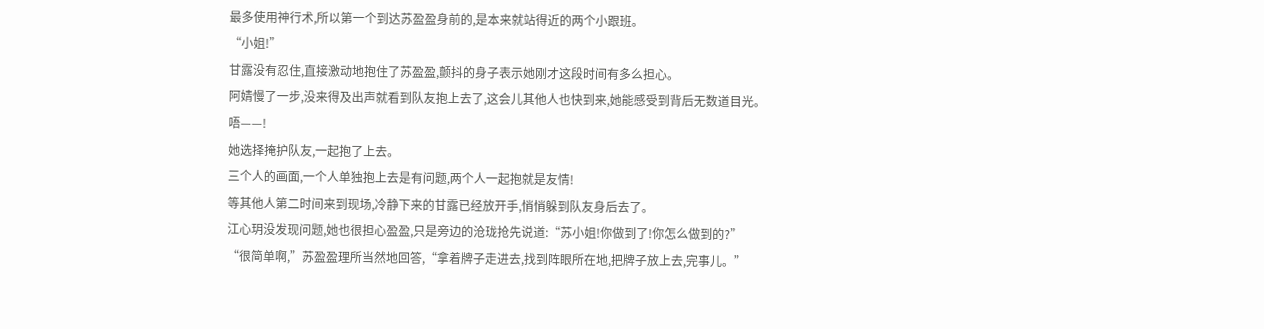最多使用神行术,所以第一个到达苏盈盈身前的,是本来就站得近的两个小跟班。
“小姐!”
甘露没有忍住,直接激动地抱住了苏盈盈,颤抖的身子表示她刚才这段时间有多么担心。
阿婧慢了一步,没来得及出声就看到队友抱上去了,这会儿其他人也快到来,她能感受到背后无数道目光。
唔——!
她选择掩护队友,一起抱了上去。
三个人的画面,一个人单独抱上去是有问题,两个人一起抱就是友情!
等其他人第二时间来到现场,冷静下来的甘露已经放开手,悄悄躲到队友身后去了。
江心玥没发现问题,她也很担心盈盈,只是旁边的沧珑抢先说道:“苏小姐!你做到了!你怎么做到的?”
“很简单啊,”苏盈盈理所当然地回答,“拿着牌子走进去,找到阵眼所在地,把牌子放上去,完事儿。”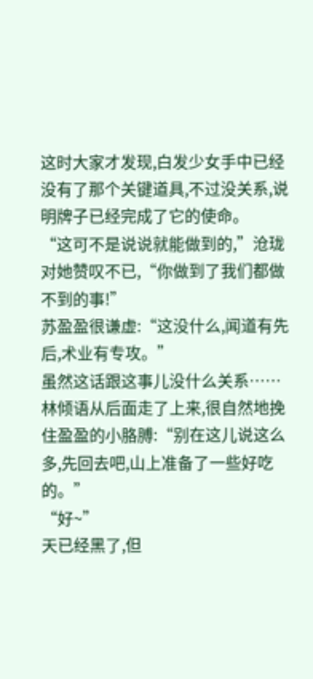这时大家才发现,白发少女手中已经没有了那个关键道具,不过没关系,说明牌子已经完成了它的使命。
“这可不是说说就能做到的,”沧珑对她赞叹不已,“你做到了我们都做不到的事!”
苏盈盈很谦虚:“这没什么,闻道有先后,术业有专攻。”
虽然这话跟这事儿没什么关系……
林倾语从后面走了上来,很自然地挽住盈盈的小胳膊:“别在这儿说这么多,先回去吧,山上准备了一些好吃的。”
“好~”
天已经黑了,但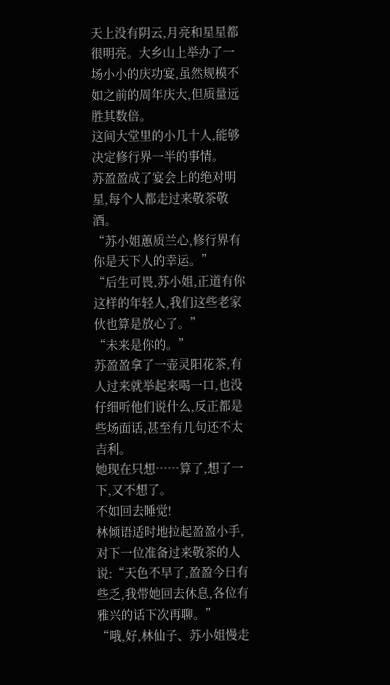天上没有阴云,月亮和星星都很明亮。大乡山上举办了一场小小的庆功宴,虽然规模不如之前的周年庆大,但质量远胜其数倍。
这间大堂里的小几十人,能够决定修行界一半的事情。
苏盈盈成了宴会上的绝对明星,每个人都走过来敬茶敬酒。
“苏小姐蕙质兰心,修行界有你是天下人的幸运。”
“后生可畏,苏小姐,正道有你这样的年轻人,我们这些老家伙也算是放心了。”
“未来是你的。”
苏盈盈拿了一壶灵阳花茶,有人过来就举起来喝一口,也没仔细听他们说什么,反正都是些场面话,甚至有几句还不太吉利。
她现在只想……算了,想了一下,又不想了。
不如回去睡觉!
林倾语适时地拉起盈盈小手,对下一位准备过来敬茶的人说:“天色不早了,盈盈今日有些乏,我带她回去休息,各位有雅兴的话下次再聊。”
“哦,好,林仙子、苏小姐慢走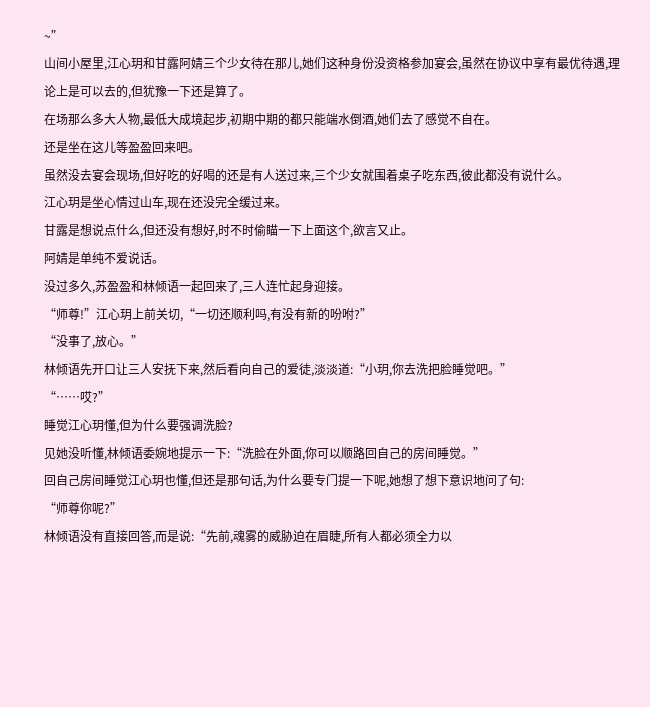~”
山间小屋里,江心玥和甘露阿婧三个少女待在那儿,她们这种身份没资格参加宴会,虽然在协议中享有最优待遇,理论上是可以去的,但犹豫一下还是算了。
在场那么多大人物,最低大成境起步,初期中期的都只能端水倒酒,她们去了感觉不自在。
还是坐在这儿等盈盈回来吧。
虽然没去宴会现场,但好吃的好喝的还是有人送过来,三个少女就围着桌子吃东西,彼此都没有说什么。
江心玥是坐心情过山车,现在还没完全缓过来。
甘露是想说点什么,但还没有想好,时不时偷瞄一下上面这个,欲言又止。
阿婧是单纯不爱说话。
没过多久,苏盈盈和林倾语一起回来了,三人连忙起身迎接。
“师尊!”江心玥上前关切,“一切还顺利吗,有没有新的吩咐?”
“没事了,放心。”
林倾语先开口让三人安抚下来,然后看向自己的爱徒,淡淡道:“小玥,你去洗把脸睡觉吧。”
“……哎?”
睡觉江心玥懂,但为什么要强调洗脸?
见她没听懂,林倾语委婉地提示一下:“洗脸在外面,你可以顺路回自己的房间睡觉。”
回自己房间睡觉江心玥也懂,但还是那句话,为什么要专门提一下呢,她想了想下意识地问了句:
“师尊你呢?”
林倾语没有直接回答,而是说:“先前,魂雾的威胁迫在眉睫,所有人都必须全力以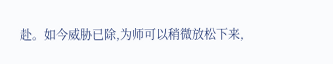赴。如今威胁已除,为师可以稍微放松下来,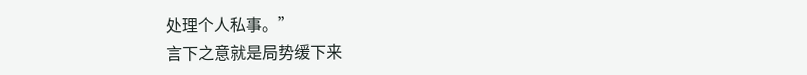处理个人私事。”
言下之意就是局势缓下来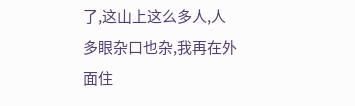了,这山上这么多人,人多眼杂口也杂,我再在外面住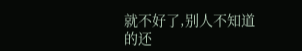就不好了,别人不知道的还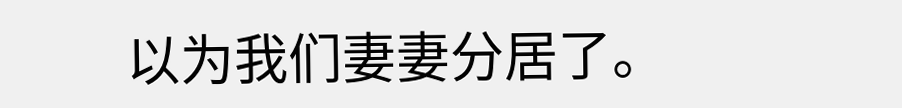以为我们妻妻分居了。